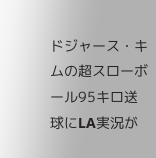ドジャース・キムの超スローボール95キロ送球にLA実況が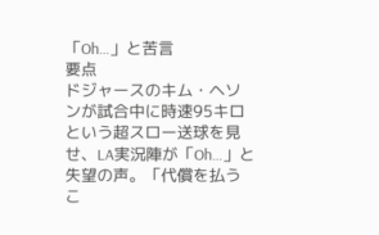「Oh…」と苦言
要点
ドジャースのキム・ヘソンが試合中に時速95キロという超スロー送球を見せ、LA実況陣が「Oh…」と失望の声。「代償を払うこ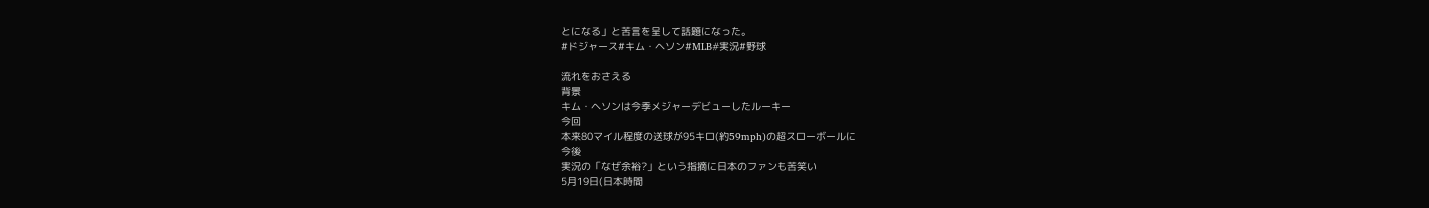とになる」と苦言を呈して話題になった。
#ドジャース#キム・ヘソン#MLB#実況#野球

流れをおさえる
背景
キム・ヘソンは今季メジャーデビューしたルーキー
今回
本来80マイル程度の送球が95キロ(約59mph)の超スローボールに
今後
実況の「なぜ余裕?」という指摘に日本のファンも苦笑い
5月19日(日本時間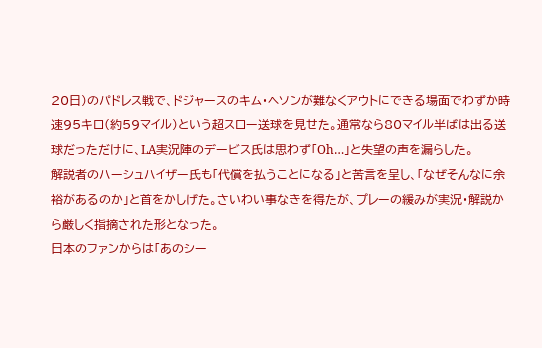20日)のパドレス戦で、ドジャースのキム・ヘソンが難なくアウトにできる場面でわずか時速95キロ(約59マイル)という超スロー送球を見せた。通常なら80マイル半ばは出る送球だっただけに、LA実況陣のデービス氏は思わず「Oh…」と失望の声を漏らした。
解説者のハーシュハイザー氏も「代償を払うことになる」と苦言を呈し、「なぜそんなに余裕があるのか」と首をかしげた。さいわい事なきを得たが、プレーの緩みが実況・解説から厳しく指摘された形となった。
日本のファンからは「あのシー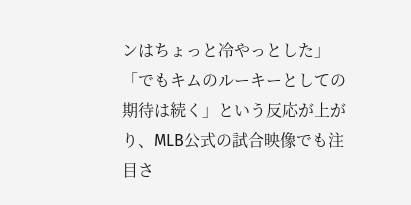ンはちょっと冷やっとした」「でもキムのルーキーとしての期待は続く」という反応が上がり、MLB公式の試合映像でも注目さ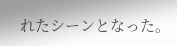れたシーンとなった。